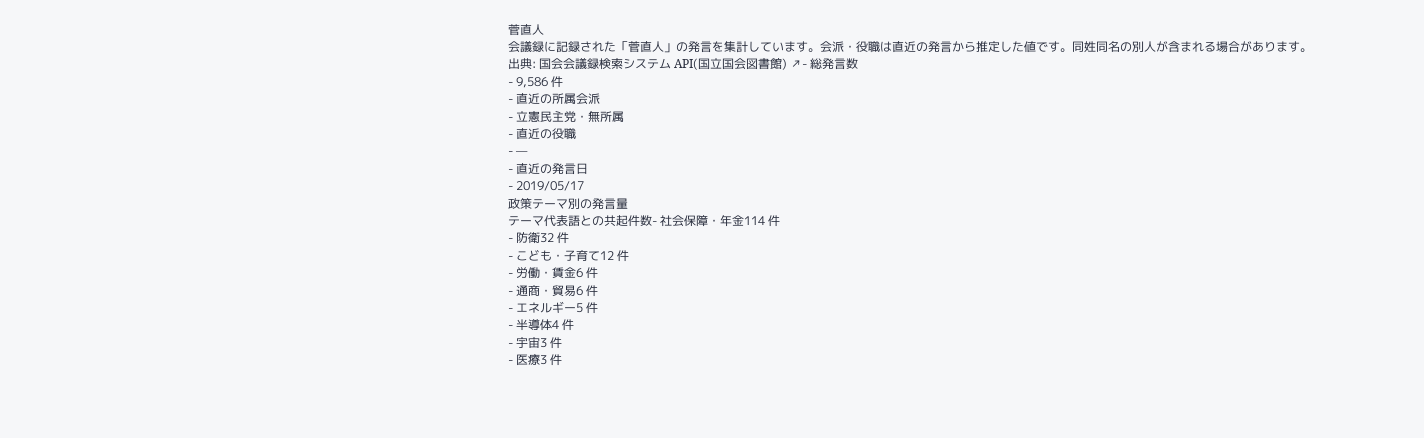菅直人
会議録に記録された「菅直人」の発言を集計しています。会派・役職は直近の発言から推定した値です。同姓同名の別人が含まれる場合があります。
出典: 国会会議録検索システム API(国立国会図書館) ↗- 総発言数
- 9,586 件
- 直近の所属会派
- 立憲民主党・無所属
- 直近の役職
- —
- 直近の発言日
- 2019/05/17
政策テーマ別の発言量
テーマ代表語との共起件数- 社会保障・年金114 件
- 防衛32 件
- こども・子育て12 件
- 労働・賃金6 件
- 通商・貿易6 件
- エネルギー5 件
- 半導体4 件
- 宇宙3 件
- 医療3 件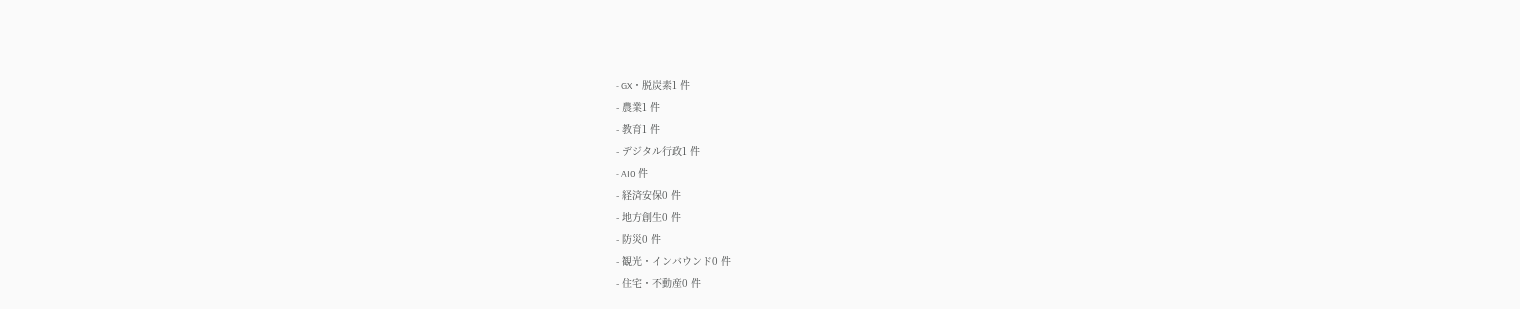- GX・脱炭素1 件
- 農業1 件
- 教育1 件
- デジタル行政1 件
- AI0 件
- 経済安保0 件
- 地方創生0 件
- 防災0 件
- 観光・インバウンド0 件
- 住宅・不動産0 件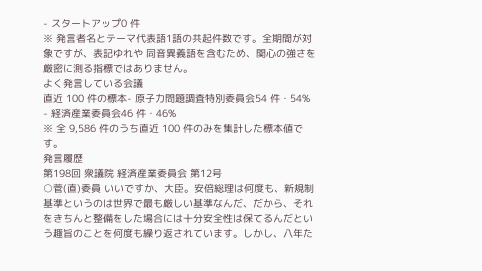- スタートアップ0 件
※ 発言者名とテーマ代表語1語の共起件数です。全期間が対象ですが、表記ゆれや 同音異義語を含むため、関心の強さを厳密に測る指標ではありません。
よく発言している会議
直近 100 件の標本- 原子力問題調査特別委員会54 件・54%
- 経済産業委員会46 件・46%
※ 全 9,586 件のうち直近 100 件のみを集計した標本値です。
発言履歴
第198回 衆議院 経済産業委員会 第12号
○菅(直)委員 いいですか、大臣。安倍総理は何度も、新規制基準というのは世界で最も厳しい基準なんだ、だから、それをきちんと整備をした場合には十分安全性は保てるんだという趣旨のことを何度も繰り返されています。しかし、八年た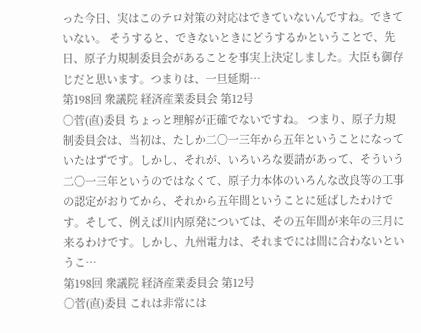った今日、実はこのテロ対策の対応はできていないんですね。できていない。 そうすると、できないときにどうするかということで、先日、原子力規制委員会があることを事実上決定しました。大臣も御存じだと思います。つまりは、一旦延期…
第198回 衆議院 経済産業委員会 第12号
○菅(直)委員 ちょっと理解が正確でないですね。 つまり、原子力規制委員会は、当初は、たしか二〇一三年から五年ということになっていたはずです。しかし、それが、いろいろな要請があって、そういう二〇一三年というのではなくて、原子力本体のいろんな改良等の工事の認定がおりてから、それから五年間ということに延ばしたわけです。そして、例えば川内原発については、その五年間が来年の三月に来るわけです。しかし、九州電力は、それまでには間に合わないというこ…
第198回 衆議院 経済産業委員会 第12号
○菅(直)委員 これは非常には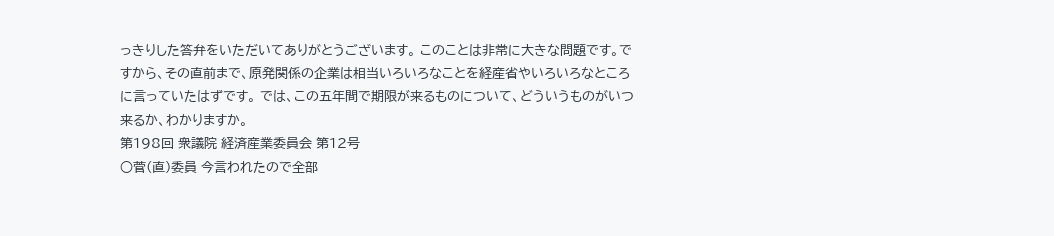っきりした答弁をいただいてありがとうございます。 このことは非常に大きな問題です。ですから、その直前まで、原発関係の企業は相当いろいろなことを経産省やいろいろなところに言っていたはずです。 では、この五年間で期限が来るものについて、どういうものがいつ来るか、わかりますか。
第198回 衆議院 経済産業委員会 第12号
○菅(直)委員 今言われたので全部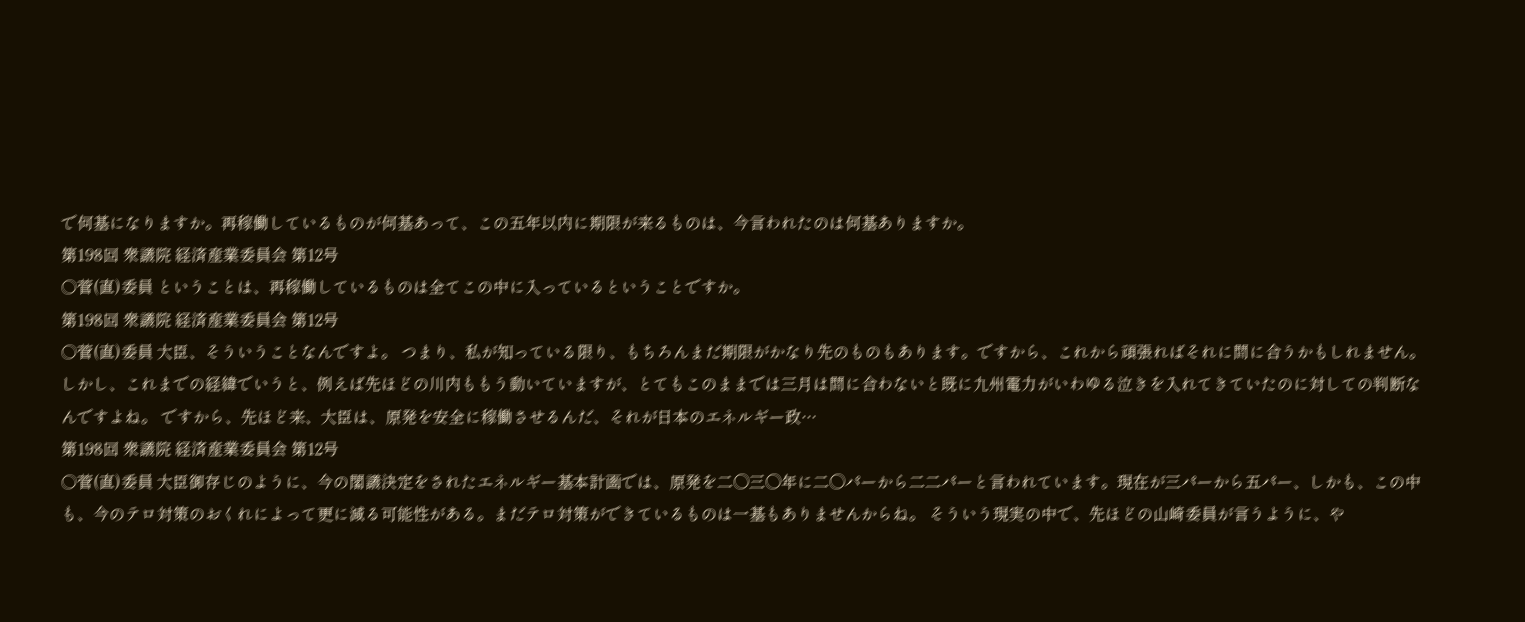で何基になりますか。再稼働しているものが何基あって、この五年以内に期限が来るものは、今言われたのは何基ありますか。
第198回 衆議院 経済産業委員会 第12号
○菅(直)委員 ということは、再稼働しているものは全てこの中に入っているということですか。
第198回 衆議院 経済産業委員会 第12号
○菅(直)委員 大臣、そういうことなんですよ。 つまり、私が知っている限り、もちろんまだ期限がかなり先のものもあります。ですから、これから頑張ればそれに間に合うかもしれません。しかし、これまでの経緯でいうと、例えば先ほどの川内ももう動いていますが、とてもこのままでは三月は間に合わないと既に九州電力がいわゆる泣きを入れてきていたのに対しての判断なんですよね。 ですから、先ほど来、大臣は、原発を安全に稼働させるんだ、それが日本のエネルギー政…
第198回 衆議院 経済産業委員会 第12号
○菅(直)委員 大臣御存じのように、今の閣議決定をされたエネルギー基本計画では、原発を二〇三〇年に二〇パーから二二パーと言われています。現在が三パーから五パー、しかも、この中も、今のテロ対策のおくれによって更に減る可能性がある。まだテロ対策ができているものは一基もありませんからね。 そういう現実の中で、先ほどの山崎委員が言うように、や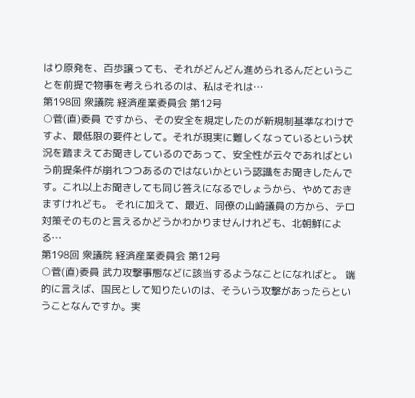はり原発を、百歩譲っても、それがどんどん進められるんだということを前提で物事を考えられるのは、私はそれは…
第198回 衆議院 経済産業委員会 第12号
○菅(直)委員 ですから、その安全を規定したのが新規制基準なわけですよ、最低限の要件として。それが現実に難しくなっているという状況を踏まえてお聞きしているのであって、安全性が云々であればという前提条件が崩れつつあるのではないかという認識をお聞きしたんです。これ以上お聞きしても同じ答えになるでしょうから、やめておきますけれども。 それに加えて、最近、同僚の山崎議員の方から、テロ対策そのものと言えるかどうかわかりませんけれども、北朝鮮による…
第198回 衆議院 経済産業委員会 第12号
○菅(直)委員 武力攻撃事態などに該当するようなことになればと。 端的に言えば、国民として知りたいのは、そういう攻撃があったらということなんですか。実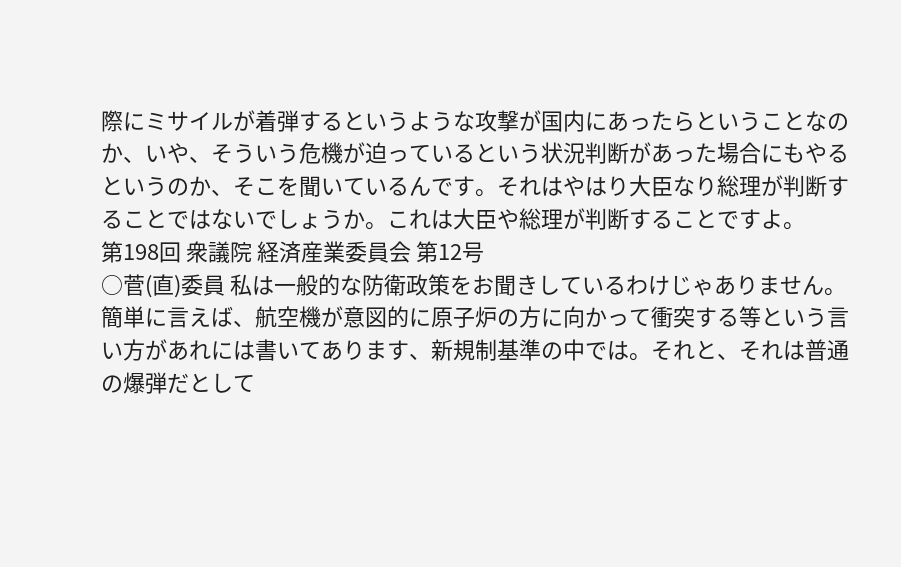際にミサイルが着弾するというような攻撃が国内にあったらということなのか、いや、そういう危機が迫っているという状況判断があった場合にもやるというのか、そこを聞いているんです。それはやはり大臣なり総理が判断することではないでしょうか。これは大臣や総理が判断することですよ。
第198回 衆議院 経済産業委員会 第12号
○菅(直)委員 私は一般的な防衛政策をお聞きしているわけじゃありません。 簡単に言えば、航空機が意図的に原子炉の方に向かって衝突する等という言い方があれには書いてあります、新規制基準の中では。それと、それは普通の爆弾だとして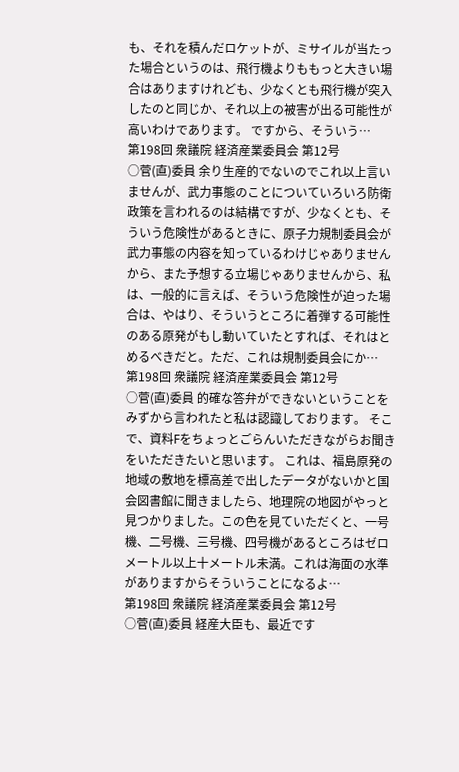も、それを積んだロケットが、ミサイルが当たった場合というのは、飛行機よりももっと大きい場合はありますけれども、少なくとも飛行機が突入したのと同じか、それ以上の被害が出る可能性が高いわけであります。 ですから、そういう…
第198回 衆議院 経済産業委員会 第12号
○菅(直)委員 余り生産的でないのでこれ以上言いませんが、武力事態のことについていろいろ防衛政策を言われるのは結構ですが、少なくとも、そういう危険性があるときに、原子力規制委員会が武力事態の内容を知っているわけじゃありませんから、また予想する立場じゃありませんから、私は、一般的に言えば、そういう危険性が迫った場合は、やはり、そういうところに着弾する可能性のある原発がもし動いていたとすれば、それはとめるべきだと。ただ、これは規制委員会にか…
第198回 衆議院 経済産業委員会 第12号
○菅(直)委員 的確な答弁ができないということをみずから言われたと私は認識しております。 そこで、資料Fをちょっとごらんいただきながらお聞きをいただきたいと思います。 これは、福島原発の地域の敷地を標高差で出したデータがないかと国会図書館に聞きましたら、地理院の地図がやっと見つかりました。この色を見ていただくと、一号機、二号機、三号機、四号機があるところはゼロメートル以上十メートル未満。これは海面の水準がありますからそういうことになるよ…
第198回 衆議院 経済産業委員会 第12号
○菅(直)委員 経産大臣も、最近です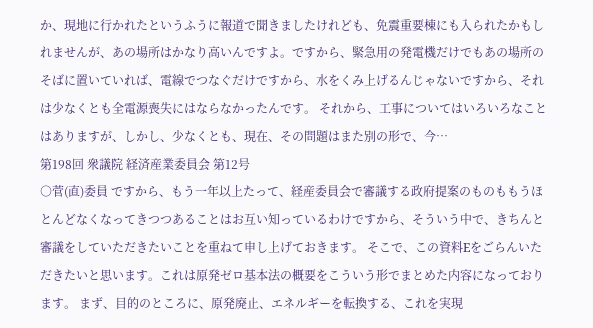か、現地に行かれたというふうに報道で聞きましたけれども、免震重要棟にも入られたかもしれませんが、あの場所はかなり高いんですよ。ですから、緊急用の発電機だけでもあの場所のそばに置いていれば、電線でつなぐだけですから、水をくみ上げるんじゃないですから、それは少なくとも全電源喪失にはならなかったんです。 それから、工事についてはいろいろなことはありますが、しかし、少なくとも、現在、その問題はまた別の形で、今…
第198回 衆議院 経済産業委員会 第12号
○菅(直)委員 ですから、もう一年以上たって、経産委員会で審議する政府提案のものももうほとんどなくなってきつつあることはお互い知っているわけですから、そういう中で、きちんと審議をしていただきたいことを重ねて申し上げておきます。 そこで、この資料Eをごらんいただきたいと思います。これは原発ゼロ基本法の概要をこういう形でまとめた内容になっております。 まず、目的のところに、原発廃止、エネルギーを転換する、これを実現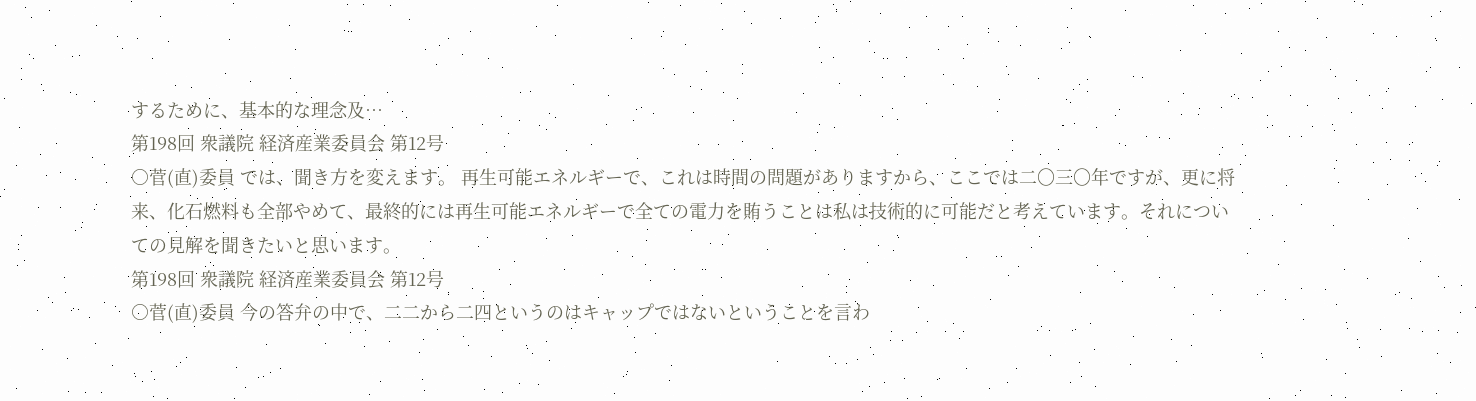するために、基本的な理念及…
第198回 衆議院 経済産業委員会 第12号
○菅(直)委員 では、聞き方を変えます。 再生可能エネルギーで、これは時間の問題がありますから、ここでは二〇三〇年ですが、更に将来、化石燃料も全部やめて、最終的には再生可能エネルギーで全ての電力を賄うことは私は技術的に可能だと考えています。それについての見解を聞きたいと思います。
第198回 衆議院 経済産業委員会 第12号
○菅(直)委員 今の答弁の中で、二二から二四というのはキャップではないということを言わ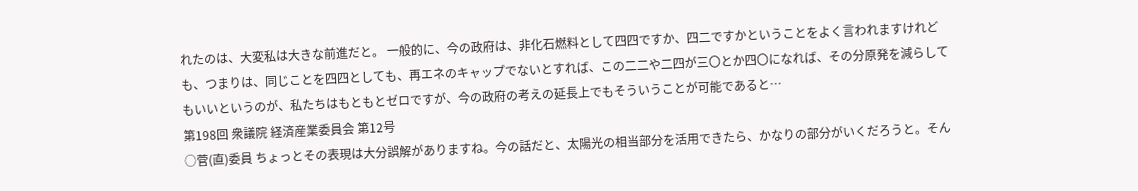れたのは、大変私は大きな前進だと。 一般的に、今の政府は、非化石燃料として四四ですか、四二ですかということをよく言われますけれども、つまりは、同じことを四四としても、再エネのキャップでないとすれば、この二二や二四が三〇とか四〇になれば、その分原発を減らしてもいいというのが、私たちはもともとゼロですが、今の政府の考えの延長上でもそういうことが可能であると…
第198回 衆議院 経済産業委員会 第12号
○菅(直)委員 ちょっとその表現は大分誤解がありますね。今の話だと、太陽光の相当部分を活用できたら、かなりの部分がいくだろうと。そん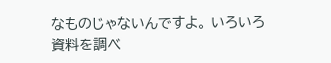なものじゃないんですよ。 いろいろ資料を調べ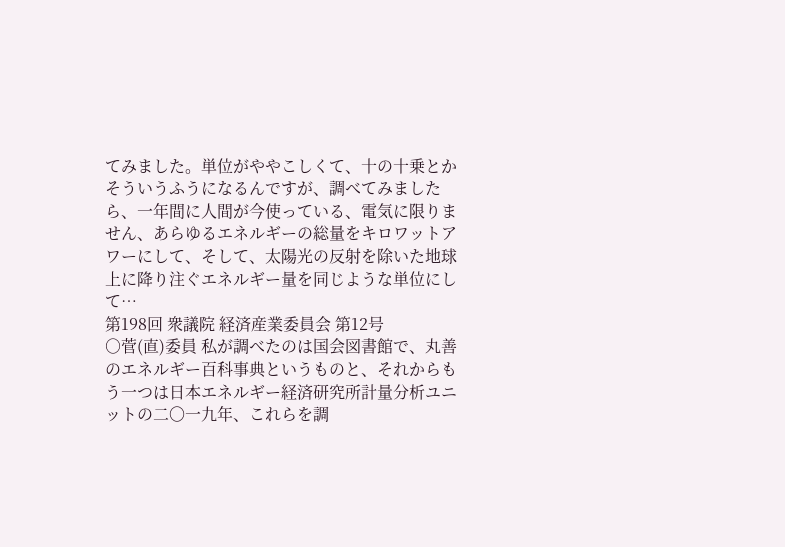てみました。単位がややこしくて、十の十乗とかそういうふうになるんですが、調べてみましたら、一年間に人間が今使っている、電気に限りません、あらゆるエネルギーの総量をキロワットアワーにして、そして、太陽光の反射を除いた地球上に降り注ぐエネルギー量を同じような単位にして…
第198回 衆議院 経済産業委員会 第12号
○菅(直)委員 私が調べたのは国会図書館で、丸善のエネルギー百科事典というものと、それからもう一つは日本エネルギー経済研究所計量分析ユニットの二〇一九年、これらを調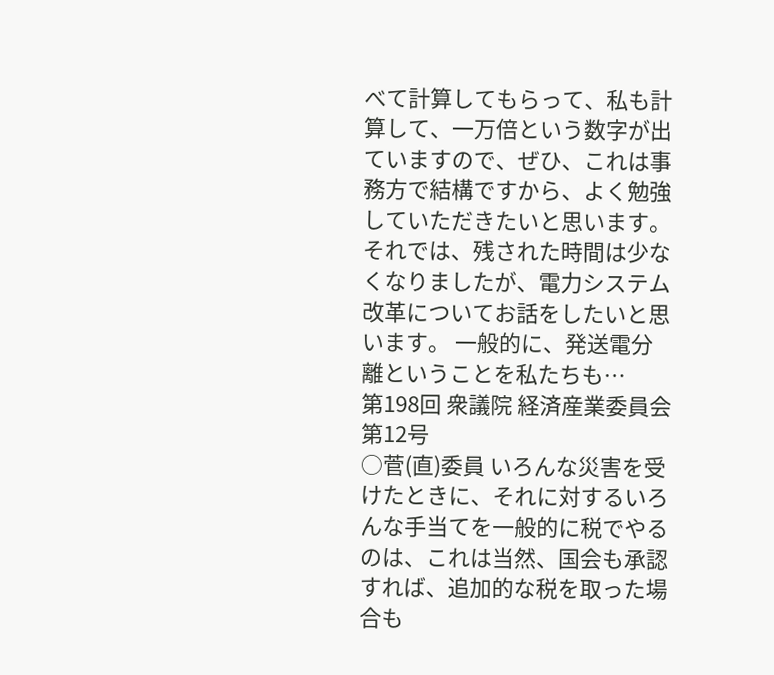べて計算してもらって、私も計算して、一万倍という数字が出ていますので、ぜひ、これは事務方で結構ですから、よく勉強していただきたいと思います。 それでは、残された時間は少なくなりましたが、電力システム改革についてお話をしたいと思います。 一般的に、発送電分離ということを私たちも…
第198回 衆議院 経済産業委員会 第12号
○菅(直)委員 いろんな災害を受けたときに、それに対するいろんな手当てを一般的に税でやるのは、これは当然、国会も承認すれば、追加的な税を取った場合も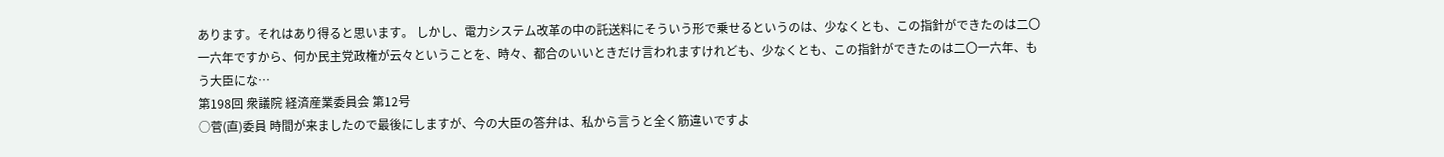あります。それはあり得ると思います。 しかし、電力システム改革の中の託送料にそういう形で乗せるというのは、少なくとも、この指針ができたのは二〇一六年ですから、何か民主党政権が云々ということを、時々、都合のいいときだけ言われますけれども、少なくとも、この指針ができたのは二〇一六年、もう大臣にな…
第198回 衆議院 経済産業委員会 第12号
○菅(直)委員 時間が来ましたので最後にしますが、今の大臣の答弁は、私から言うと全く筋違いですよ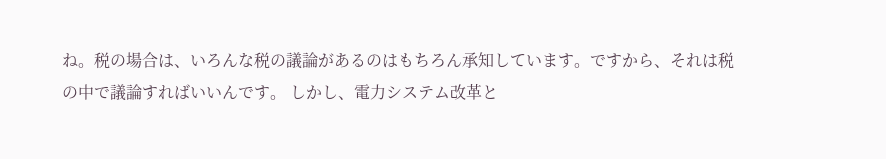ね。税の場合は、いろんな税の議論があるのはもちろん承知しています。ですから、それは税の中で議論すればいいんです。 しかし、電力システム改革と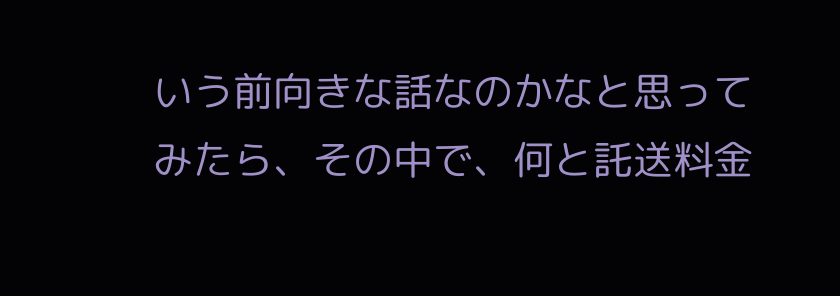いう前向きな話なのかなと思ってみたら、その中で、何と託送料金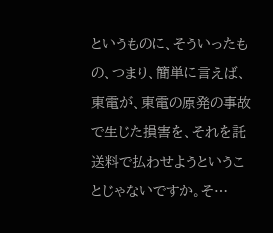というものに、そういったもの、つまり、簡単に言えば、東電が、東電の原発の事故で生じた損害を、それを託送料で払わせようということじゃないですか。そ…